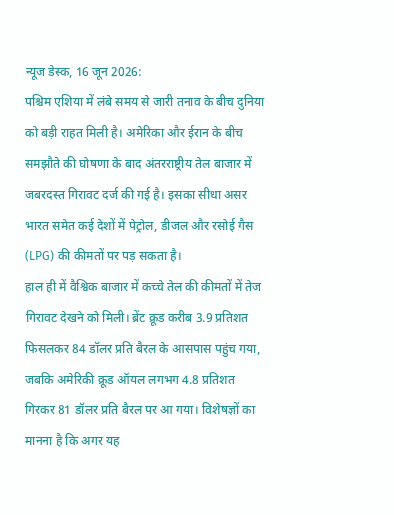न्यूज डेस्क, 16 जून 2026:
पश्चिम एशिया में लंबे समय से जारी तनाव के बीच दुनिया को बड़ी राहत मिली है। अमेरिका और ईरान के बीच समझौते की घोषणा के बाद अंतरराष्ट्रीय तेल बाजार में जबरदस्त गिरावट दर्ज की गई है। इसका सीधा असर भारत समेत कई देशों में पेट्रोल, डीजल और रसोई गैस (LPG) की कीमतों पर पड़ सकता है।
हाल ही में वैश्विक बाजार में कच्चे तेल की कीमतों में तेज गिरावट देखने को मिली। ब्रेंट क्रूड करीब 3.9 प्रतिशत फिसलकर 84 डॉलर प्रति बैरल के आसपास पहुंच गया, जबकि अमेरिकी क्रूड ऑयल लगभग 4.8 प्रतिशत गिरकर 81 डॉलर प्रति बैरल पर आ गया। विशेषज्ञों का मानना है कि अगर यह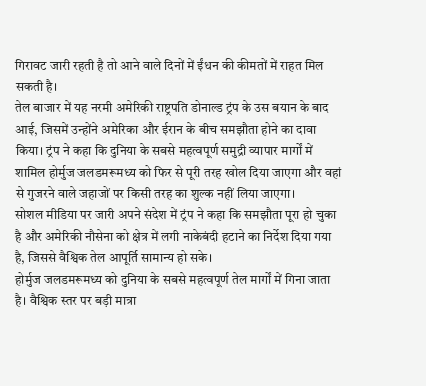गिरावट जारी रहती है तो आने वाले दिनों में ईंधन की कीमतों में राहत मिल सकती है।
तेल बाजार में यह नरमी अमेरिकी राष्ट्रपति डोनाल्ड ट्रंप के उस बयान के बाद आई, जिसमें उन्होंने अमेरिका और ईरान के बीच समझौता होने का दावा किया। ट्रंप ने कहा कि दुनिया के सबसे महत्वपूर्ण समुद्री व्यापार मार्गों में शामिल होर्मुज जलडमरूमध्य को फिर से पूरी तरह खोल दिया जाएगा और वहां से गुजरने वाले जहाजों पर किसी तरह का शुल्क नहीं लिया जाएगा।
सोशल मीडिया पर जारी अपने संदेश में ट्रंप ने कहा कि समझौता पूरा हो चुका है और अमेरिकी नौसेना को क्षेत्र में लगी नाकेबंदी हटाने का निर्देश दिया गया है, जिससे वैश्विक तेल आपूर्ति सामान्य हो सके।
होर्मुज जलडमरूमध्य को दुनिया के सबसे महत्वपूर्ण तेल मार्गों में गिना जाता है। वैश्विक स्तर पर बड़ी मात्रा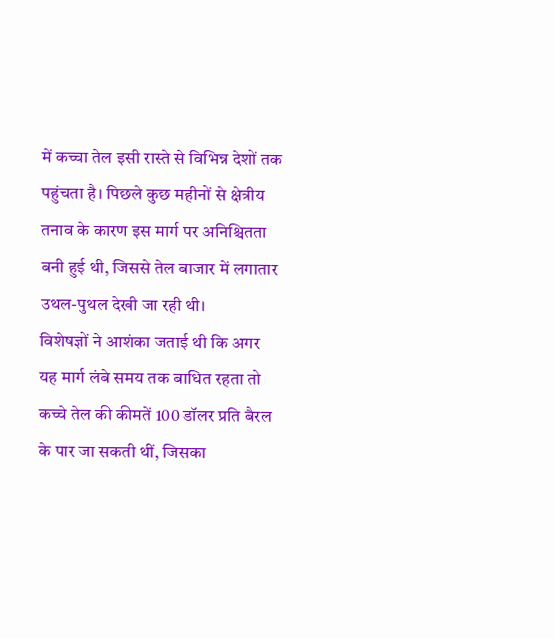में कच्चा तेल इसी रास्ते से विभिन्न देशों तक पहुंचता है। पिछले कुछ महीनों से क्षेत्रीय तनाव के कारण इस मार्ग पर अनिश्चितता बनी हुई थी, जिससे तेल बाजार में लगातार उथल-पुथल देखी जा रही थी।
विशेषज्ञों ने आशंका जताई थी कि अगर यह मार्ग लंबे समय तक बाधित रहता तो कच्चे तेल की कीमतें 100 डॉलर प्रति बैरल के पार जा सकती थीं, जिसका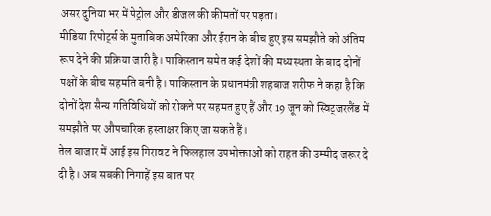असर दुनिया भर में पेट्रोल और डीजल की कीमतों पर पड़ता।
मीडिया रिपोर्ट्स के मुताबिक अमेरिका और ईरान के बीच हुए इस समझौते को अंतिम रूप देने की प्रक्रिया जारी है। पाकिस्तान समेत कई देशों की मध्यस्थता के बाद दोनों पक्षों के बीच सहमति बनी है। पाकिस्तान के प्रधानमंत्री शहबाज शरीफ ने कहा है कि दोनों देश सैन्य गतिविधियों को रोकने पर सहमत हुए हैं और 19 जून को स्विट्जरलैंड में समझौते पर औपचारिक हस्ताक्षर किए जा सकते हैं।
तेल बाजार में आई इस गिरावट ने फिलहाल उपभोक्ताओं को राहत की उम्मीद जरूर दे दी है। अब सबकी निगाहें इस बात पर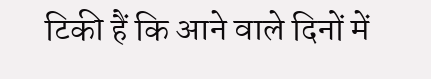टिकी हैं कि आने वाले दिनों में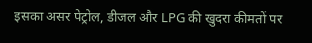इसका असर पेट्रोल, डीजल और LPG की खुदरा कीमतों पर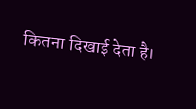कितना दिखाई देता है।